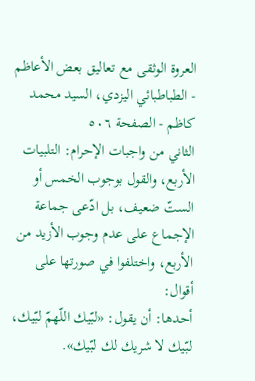العروة الوثقى مع تعاليق بعض الأعاظم - الطباطبائي اليزدي، السيد محمد كاظم - الصفحة ٥٠٦
الثاني من واجبات الإحرام: التلبيات الأربع، والقول بوجوب الخمس أو الستّ ضعيف، بل ادّعى جماعة الإجماع على عدم وجوب الأزيد من الأربع، واختلفوا في صورتها على أقوال:
أحدها: أن يقول: «لبّيك اللّهمّ لبّيك، لبّيك لا شريك لك لبّيك».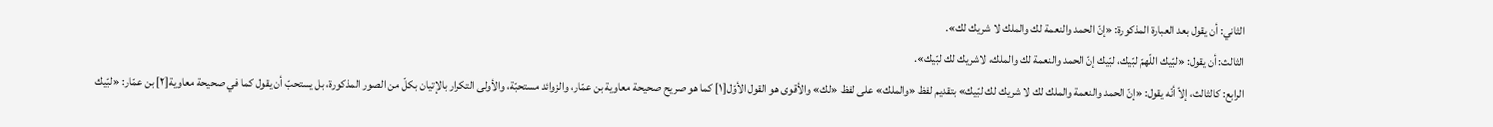الثاني: أن يقول بعد العبارة المذكورة: «إنّ الحمد والنعمة لك والملك لا شريك لك».
الثالث: أن يقول: «لبّيك اللّهمّ لبّيك، لبّيك إنّ الحمد والنعمة لك والملك، لاشريك لك لبّيك».
الرابع: كالثالث، إلاّ أنّه يقول: «إنّ الحمد والنعمة والملك لك لا شريك لك لبّيك» بتقديم لفظ «والملك» على لفظ «لك» والأقوى هو القول الأوّل[١] كما هو صريح صحيحة معاوية بن عمّار، والزوائد مستحبّة، والأولى التكرار بالإتيان بكلّ من الصور المذكورة، بل يستحبّ أن يقول كما في صحيحة معاوية[٢] بن عمّار: «لبّيك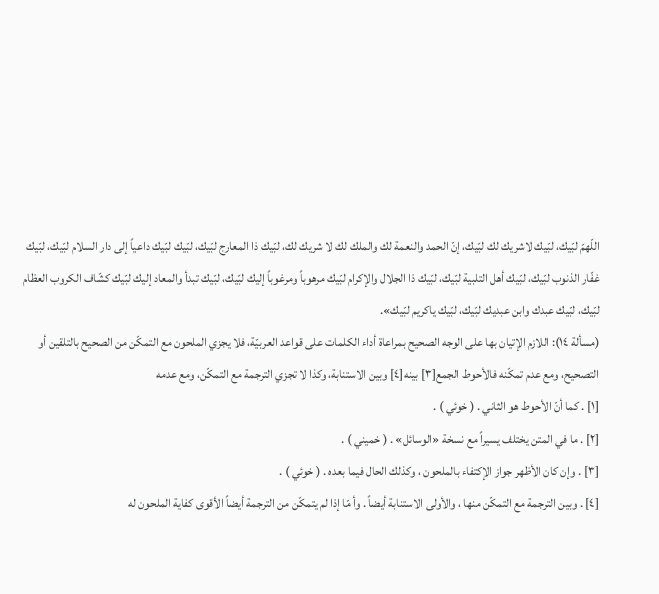اللّهمّ لبّيك، لبّيك لاشريك لك لبّيك، إنّ الحمد والنعمة لك والملك لك لا شريك لك، لبّيك ذا المعارج لبّيك، لبّيك لبّيك داعياً إلى دار السلام لبّيك، لبّيك غفّار الذنوب لبّيك، لبّيك أهل التلبية لبّيك، لبّيك ذا الجلال والإكرام لبّيك مرهوباً ومرغوباً إليك لبّيك، لبّيك تبدأ والمعاد إليك لبّيك كشّاف الكروب العظام لبّيك، لبّيك عبدك وابن عبديك لبّيك، لبّيك ياكريم لبّيك».
(مسألة ١٤): اللازم الإتيان بها على الوجه الصحيح بمراعاة أداء الكلمات على قواعد العربيّة، فلا يجزي الملحون مع التمكّن من الصحيح بالتلقين أو التصحيح، ومع عدم تمكّنه فالأحوط الجمع[٣] بينه[٤] وبين الاستنابة، وكذا لا تجزي الترجمة مع التمكّن، ومع عدمه
[١] . كما أنّ الأحوط هو الثاني . ( خوئي ) .
[٢] . ما في المتن يختلف يسيراً مع نسخة «الوسائل» . ( خميني ) .
[٣] . وإن كان الأظهر جواز الإكتفاء بالملحون ، وكذلك الحال فيما بعده . ( خوئي ) .
[٤] . وبين الترجمة مع التمكّن منها ، والأولى الاستنابة أيضاً . وأ مّا إذا لم يتمكّن من الترجمة أيضاً الأقوى كفاية الملحون له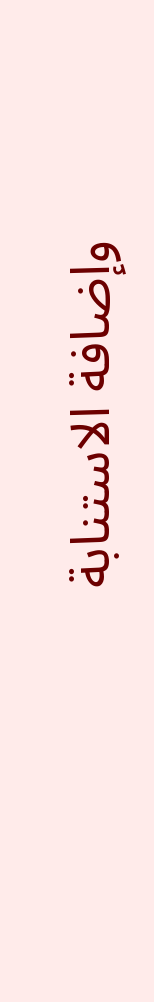وإضافة الاستنابة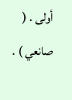أولى . ( صانعي ) .